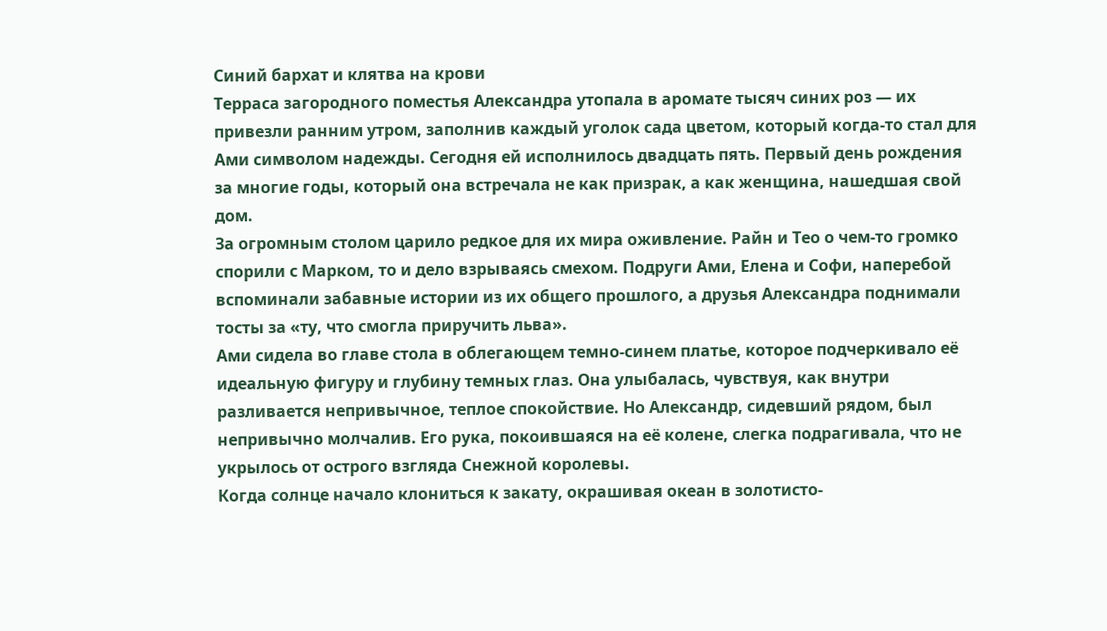Синий бархат и клятва на крови
Терраса загородного поместья Александра утопала в аромате тысяч синих роз — их привезли ранним утром, заполнив каждый уголок сада цветом, который когда-то стал для Ами символом надежды. Сегодня ей исполнилось двадцать пять. Первый день рождения за многие годы, который она встречала не как призрак, а как женщина, нашедшая свой дом.
За огромным столом царило редкое для их мира оживление. Райн и Тео о чем-то громко спорили с Марком, то и дело взрываясь смехом. Подруги Ами, Елена и Софи, наперебой вспоминали забавные истории из их общего прошлого, а друзья Александра поднимали тосты за «ту, что смогла приручить льва».
Ами сидела во главе стола в облегающем темно-синем платье, которое подчеркивало её идеальную фигуру и глубину темных глаз. Она улыбалась, чувствуя, как внутри разливается непривычное, теплое спокойствие. Но Александр, сидевший рядом, был непривычно молчалив. Его рука, покоившаяся на её колене, слегка подрагивала, что не укрылось от острого взгляда Снежной королевы.
Когда солнце начало клониться к закату, окрашивая океан в золотисто-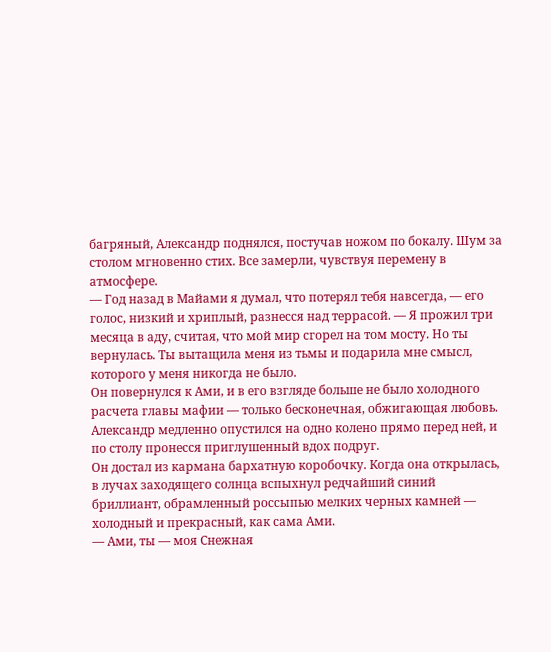багряный, Александр поднялся, постучав ножом по бокалу. Шум за столом мгновенно стих. Все замерли, чувствуя перемену в атмосфере.
— Год назад в Майами я думал, что потерял тебя навсегда, — его голос, низкий и хриплый, разнесся над террасой. — Я прожил три месяца в аду, считая, что мой мир сгорел на том мосту. Но ты вернулась. Ты вытащила меня из тьмы и подарила мне смысл, которого у меня никогда не было.
Он повернулся к Ами, и в его взгляде больше не было холодного расчета главы мафии — только бесконечная, обжигающая любовь. Александр медленно опустился на одно колено прямо перед ней, и по столу пронесся приглушенный вдох подруг.
Он достал из кармана бархатную коробочку. Когда она открылась, в лучах заходящего солнца вспыхнул редчайший синий бриллиант, обрамленный россыпью мелких черных камней — холодный и прекрасный, как сама Ами.
— Ами, ты — моя Снежная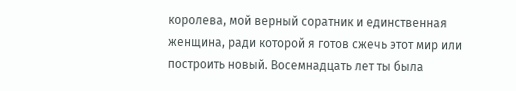королева, мой верный соратник и единственная женщина, ради которой я готов сжечь этот мир или построить новый. Восемнадцать лет ты была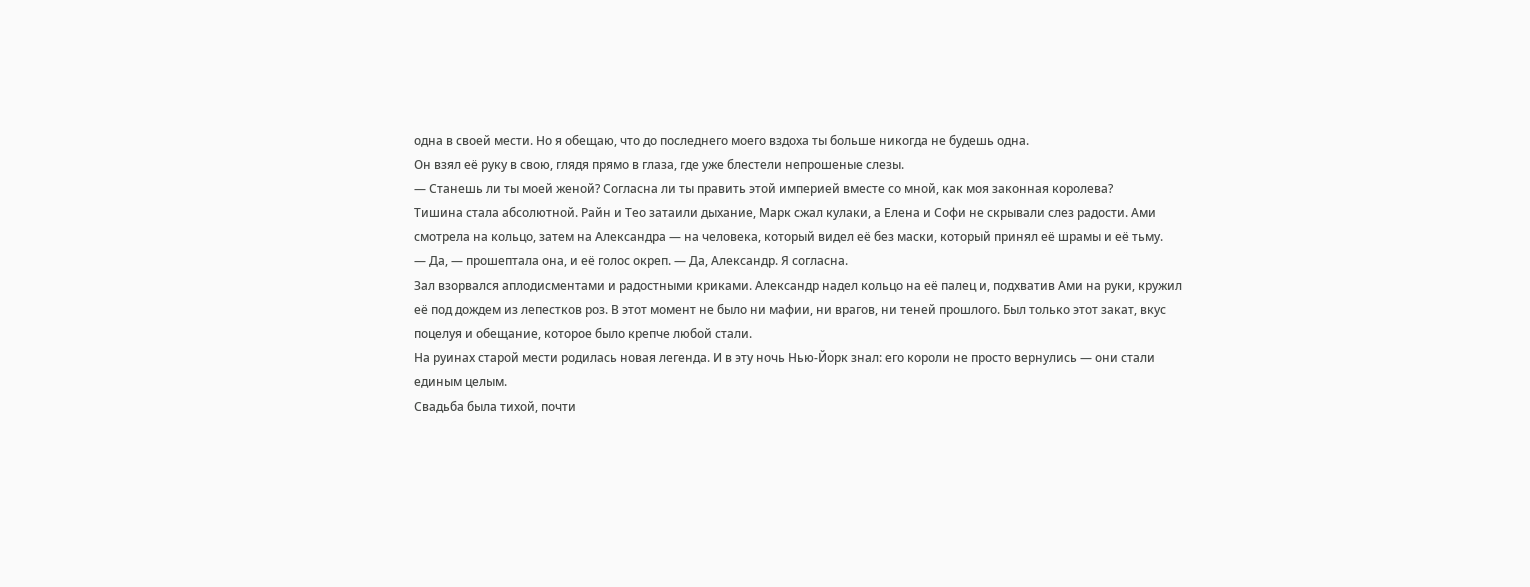одна в своей мести. Но я обещаю, что до последнего моего вздоха ты больше никогда не будешь одна.
Он взял её руку в свою, глядя прямо в глаза, где уже блестели непрошеные слезы.
— Станешь ли ты моей женой? Согласна ли ты править этой империей вместе со мной, как моя законная королева?
Тишина стала абсолютной. Райн и Тео затаили дыхание, Марк сжал кулаки, а Елена и Софи не скрывали слез радости. Ами смотрела на кольцо, затем на Александра — на человека, который видел её без маски, который принял её шрамы и её тьму.
— Да, — прошептала она, и её голос окреп. — Да, Александр. Я согласна.
Зал взорвался аплодисментами и радостными криками. Александр надел кольцо на её палец и, подхватив Ами на руки, кружил её под дождем из лепестков роз. В этот момент не было ни мафии, ни врагов, ни теней прошлого. Был только этот закат, вкус поцелуя и обещание, которое было крепче любой стали.
На руинах старой мести родилась новая легенда. И в эту ночь Нью-Йорк знал: его короли не просто вернулись — они стали единым целым.
Свадьба была тихой, почти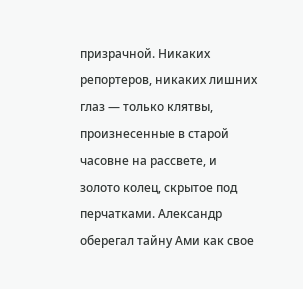призрачной. Никаких репортеров, никаких лишних глаз — только клятвы, произнесенные в старой часовне на рассвете, и золото колец, скрытое под перчатками. Александр оберегал тайну Ами как свое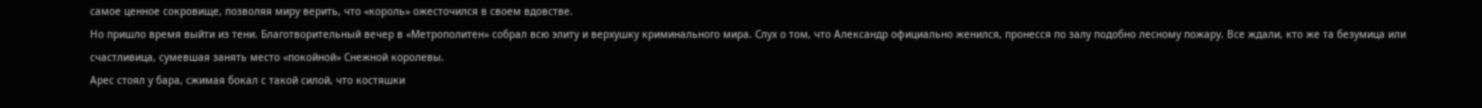самое ценное сокровище, позволяя миру верить, что «король» ожесточился в своем вдовстве.
Но пришло время выйти из тени. Благотворительный вечер в «Метрополитен» собрал всю элиту и верхушку криминального мира. Слух о том, что Александр официально женился, пронесся по залу подобно лесному пожару. Все ждали, кто же та безумица или счастливица, сумевшая занять место «покойной» Снежной королевы.
Арес стоял у бара, сжимая бокал с такой силой, что костяшки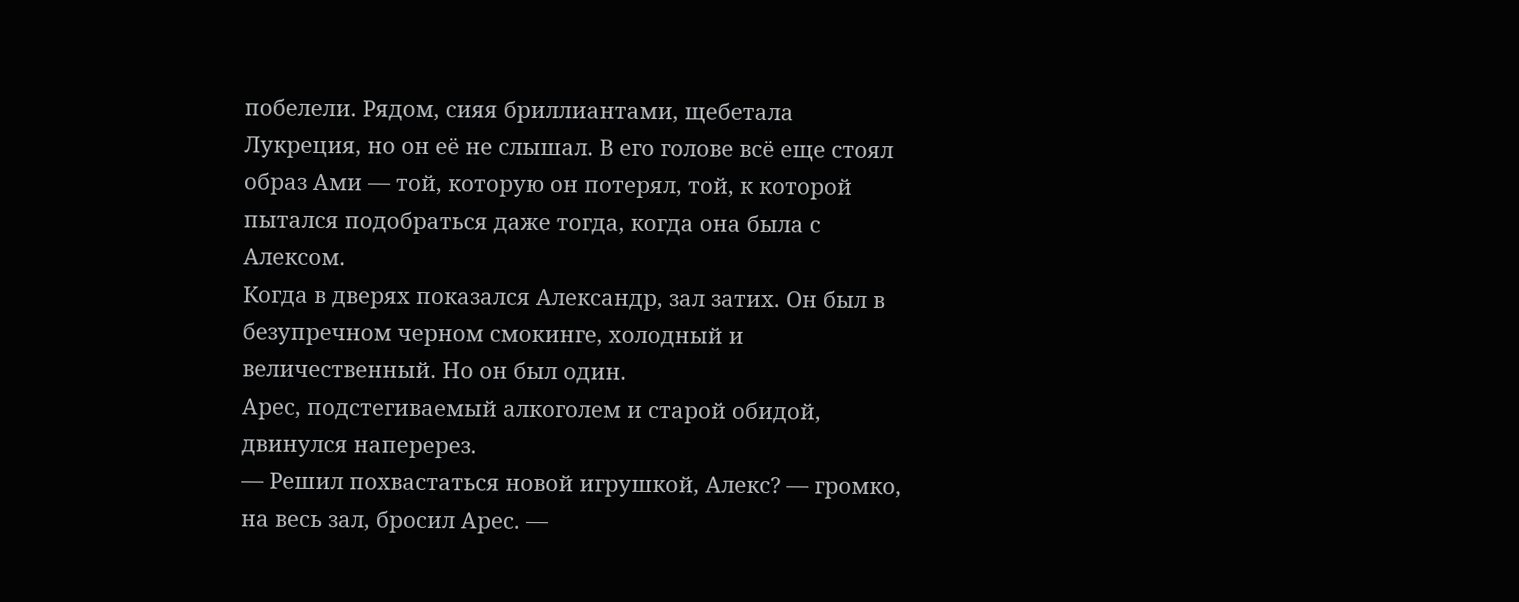побелели. Рядом, сияя бриллиантами, щебетала Лукреция, но он её не слышал. В его голове всё еще стоял образ Ами — той, которую он потерял, той, к которой пытался подобраться даже тогда, когда она была с Алексом.
Когда в дверях показался Александр, зал затих. Он был в безупречном черном смокинге, холодный и величественный. Но он был один.
Арес, подстегиваемый алкоголем и старой обидой, двинулся наперерез.
— Решил похвастаться новой игрушкой, Алекс? — громко, на весь зал, бросил Арес. —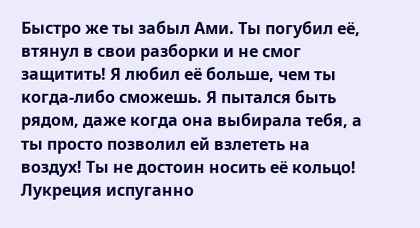Быстро же ты забыл Ами. Ты погубил её, втянул в свои разборки и не смог защитить! Я любил её больше, чем ты когда-либо сможешь. Я пытался быть рядом, даже когда она выбирала тебя, а ты просто позволил ей взлететь на воздух! Ты не достоин носить её кольцо!
Лукреция испуганно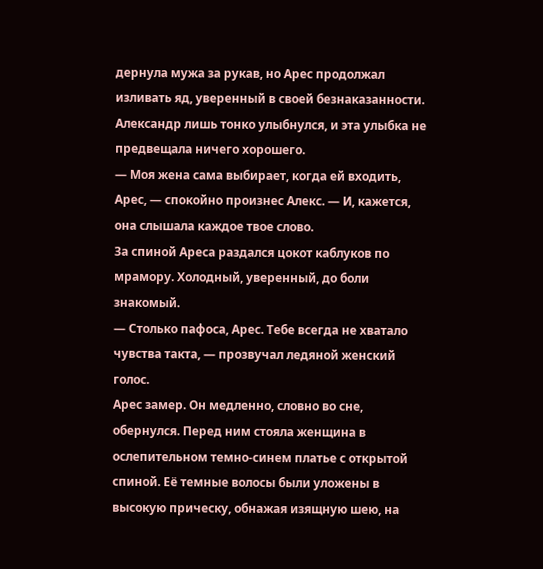дернула мужа за рукав, но Арес продолжал изливать яд, уверенный в своей безнаказанности. Александр лишь тонко улыбнулся, и эта улыбка не предвещала ничего хорошего.
— Моя жена сама выбирает, когда ей входить, Арес, — спокойно произнес Алекс. — И, кажется, она слышала каждое твое слово.
За спиной Ареса раздался цокот каблуков по мрамору. Холодный, уверенный, до боли знакомый.
— Столько пафоса, Арес. Тебе всегда не хватало чувства такта, — прозвучал ледяной женский голос.
Арес замер. Он медленно, словно во сне, обернулся. Перед ним стояла женщина в ослепительном темно-синем платье с открытой спиной. Её темные волосы были уложены в высокую прическу, обнажая изящную шею, на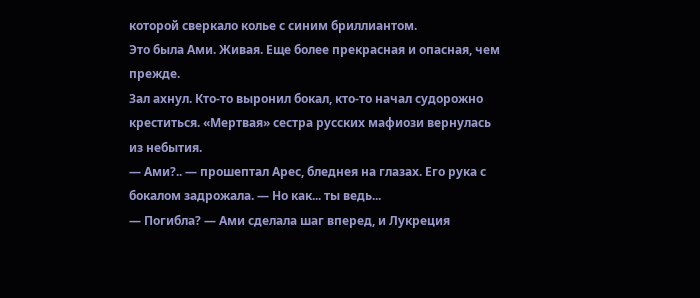которой сверкало колье с синим бриллиантом.
Это была Ами. Живая. Еще более прекрасная и опасная, чем прежде.
Зал ахнул. Кто-то выронил бокал, кто-то начал судорожно креститься. «Мертвая» сестра русских мафиози вернулась из небытия.
— Ами?.. — прошептал Арес, бледнея на глазах. Его рука с бокалом задрожала. — Но как... ты ведь...
— Погибла? — Ами сделала шаг вперед, и Лукреция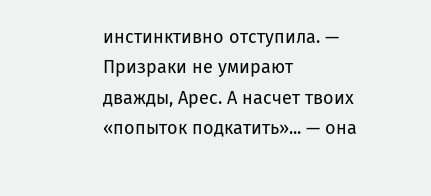инстинктивно отступила. — Призраки не умирают дважды, Арес. А насчет твоих «попыток подкатить»... — она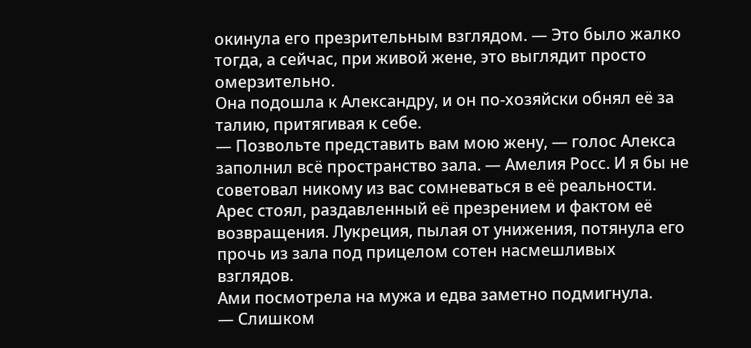окинула его презрительным взглядом. — Это было жалко тогда, а сейчас, при живой жене, это выглядит просто омерзительно.
Она подошла к Александру, и он по-хозяйски обнял её за талию, притягивая к себе.
— Позвольте представить вам мою жену, — голос Алекса заполнил всё пространство зала. — Амелия Росс. И я бы не советовал никому из вас сомневаться в её реальности.
Арес стоял, раздавленный её презрением и фактом её возвращения. Лукреция, пылая от унижения, потянула его прочь из зала под прицелом сотен насмешливых взглядов.
Ами посмотрела на мужа и едва заметно подмигнула.
— Слишком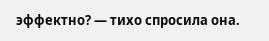эффектно? — тихо спросила она.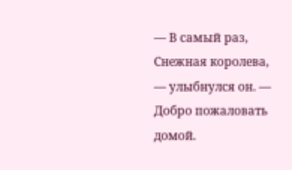— В самый раз, Снежная королева, — улыбнулся он. — Добро пожаловать домой.